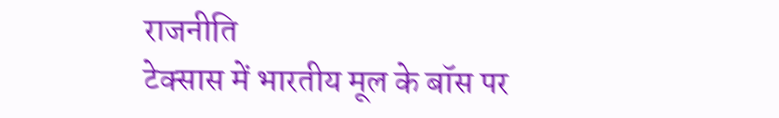राजनीति
टेक्सास में भारतीय मूल के बॉस पर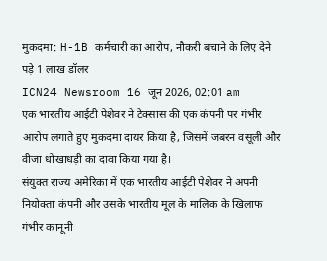मुकदमा: H-1B कर्मचारी का आरोप, नौकरी बचाने के लिए देने पड़े 1 लाख डॉलर
ICN24 Newsroom 16 जून 2026, 02:01 am
एक भारतीय आईटी पेशेवर ने टेक्सास की एक कंपनी पर गंभीर आरोप लगाते हुए मुकदमा दायर किया है, जिसमें जबरन वसूली और वीजा धोखाधड़ी का दावा किया गया है।
संयुक्त राज्य अमेरिका में एक भारतीय आईटी पेशेवर ने अपनी नियोक्ता कंपनी और उसके भारतीय मूल के मालिक के खिलाफ गंभीर कानूनी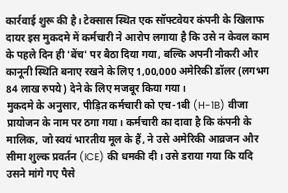कार्रवाई शुरू की है। टेक्सास स्थित एक सॉफ्टवेयर कंपनी के खिलाफ दायर इस मुकदमे में कर्मचारी ने आरोप लगाया है कि उसे न केवल काम के पहले दिन ही 'बेंच' पर बैठा दिया गया, बल्कि अपनी नौकरी और कानूनी स्थिति बनाए रखने के लिए 1,00,000 अमेरिकी डॉलर (लगभग 84 लाख रुपये) देने के लिए मजबूर किया गया।
मुकदमे के अनुसार, पीड़ित कर्मचारी को एच-1बी (H-1B) वीजा प्रायोजन के नाम पर ठगा गया। कर्मचारी का दावा है कि कंपनी के मालिक, जो स्वयं भारतीय मूल के हैं, ने उसे अमेरिकी आव्रजन और सीमा शुल्क प्रवर्तन (ICE) की धमकी दी। उसे डराया गया कि यदि उसने मांगे गए पैसे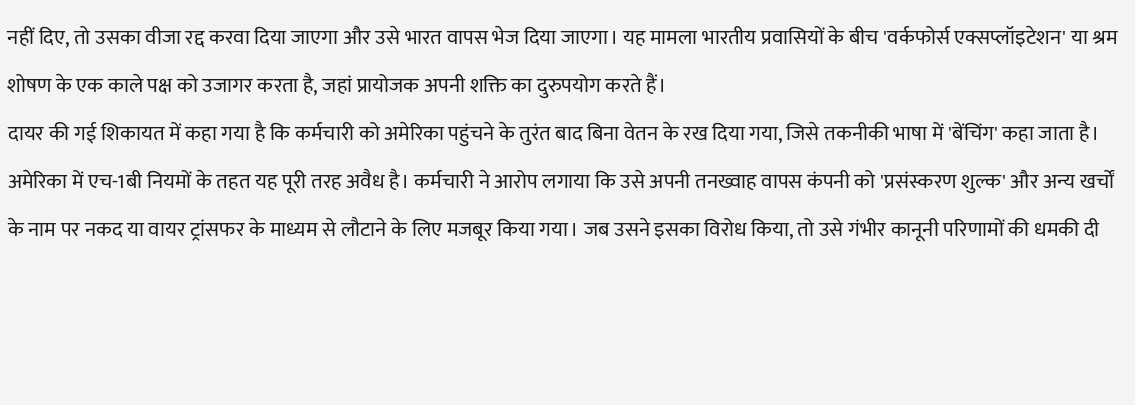नहीं दिए, तो उसका वीजा रद्द करवा दिया जाएगा और उसे भारत वापस भेज दिया जाएगा। यह मामला भारतीय प्रवासियों के बीच 'वर्कफोर्स एक्सप्लॉइटेशन' या श्रम शोषण के एक काले पक्ष को उजागर करता है, जहां प्रायोजक अपनी शक्ति का दुरुपयोग करते हैं।
दायर की गई शिकायत में कहा गया है कि कर्मचारी को अमेरिका पहुंचने के तुरंत बाद बिना वेतन के रख दिया गया, जिसे तकनीकी भाषा में 'बेंचिंग' कहा जाता है। अमेरिका में एच-1बी नियमों के तहत यह पूरी तरह अवैध है। कर्मचारी ने आरोप लगाया कि उसे अपनी तनख्वाह वापस कंपनी को 'प्रसंस्करण शुल्क' और अन्य खर्चों के नाम पर नकद या वायर ट्रांसफर के माध्यम से लौटाने के लिए मजबूर किया गया। जब उसने इसका विरोध किया, तो उसे गंभीर कानूनी परिणामों की धमकी दी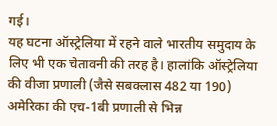गई।
यह घटना ऑस्ट्रेलिया में रहने वाले भारतीय समुदाय के लिए भी एक चेतावनी की तरह है। हालांकि ऑस्ट्रेलिया की वीजा प्रणाली (जैसे सबक्लास 482 या 190) अमेरिका की एच-1बी प्रणाली से भिन्न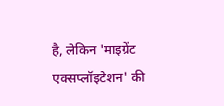है, लेकिन 'माइग्रेंट एक्सप्लॉइटेशन' की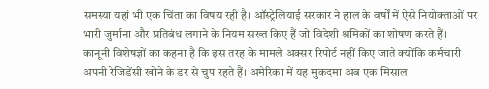समस्या यहां भी एक चिंता का विषय रही है। ऑस्ट्रेलियाई सरकार ने हाल के वर्षों में ऐसे नियोक्ताओं पर भारी जुर्माना और प्रतिबंध लगाने के नियम सख्त किए हैं जो विदेशी श्रमिकों का शोषण करते हैं।
कानूनी विशेषज्ञों का कहना है कि इस तरह के मामले अक्सर रिपोर्ट नहीं किए जाते क्योंकि कर्मचारी अपनी रेजिडेंसी खोने के डर से चुप रहते हैं। अमेरिका में यह मुकदमा अब एक मिसाल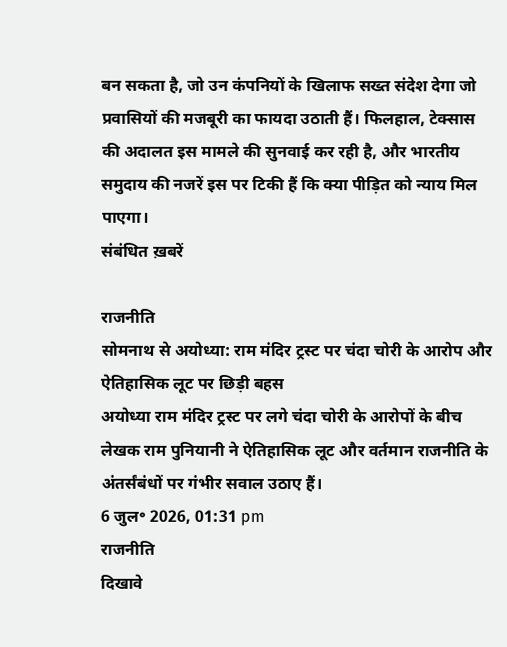बन सकता है, जो उन कंपनियों के खिलाफ सख्त संदेश देगा जो प्रवासियों की मजबूरी का फायदा उठाती हैं। फिलहाल, टेक्सास की अदालत इस मामले की सुनवाई कर रही है, और भारतीय समुदाय की नजरें इस पर टिकी हैं कि क्या पीड़ित को न्याय मिल पाएगा।
संबंधित ख़बरें

राजनीति
सोमनाथ से अयोध्या: राम मंदिर ट्रस्ट पर चंदा चोरी के आरोप और ऐतिहासिक लूट पर छिड़ी बहस
अयोध्या राम मंदिर ट्रस्ट पर लगे चंदा चोरी के आरोपों के बीच लेखक राम पुनियानी ने ऐतिहासिक लूट और वर्तमान राजनीति के अंतर्संबंधों पर गंभीर सवाल उठाए हैं।
6 जुल॰ 2026, 01:31 pm
राजनीति
दिखावे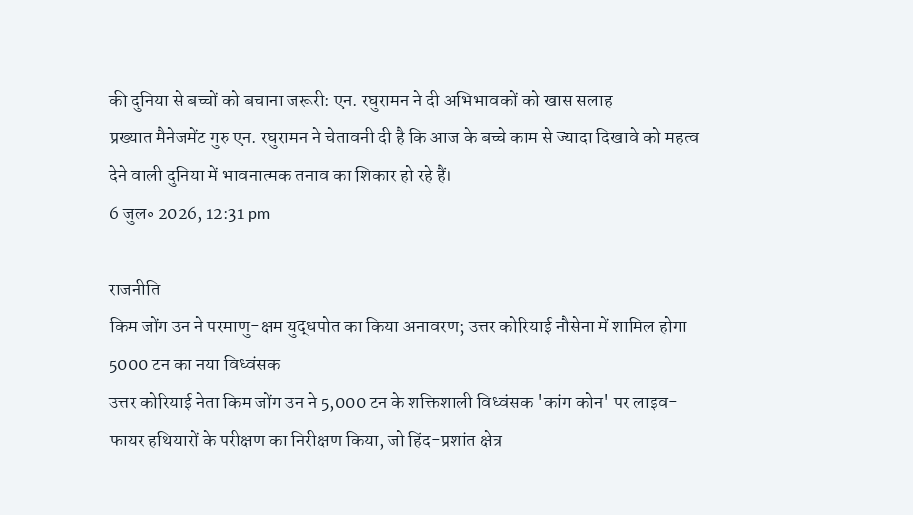की दुनिया से बच्चों को बचाना जरूरी: एन. रघुरामन ने दी अभिभावकों को खास सलाह
प्रख्यात मैनेजमेंट गुरु एन. रघुरामन ने चेतावनी दी है कि आज के बच्चे काम से ज्यादा दिखावे को महत्व देने वाली दुनिया में भावनात्मक तनाव का शिकार हो रहे हैं।
6 जुल॰ 2026, 12:31 pm

राजनीति
किम जोंग उन ने परमाणु-क्षम युद्धपोत का किया अनावरण; उत्तर कोरियाई नौसेना में शामिल होगा 5000 टन का नया विध्वंसक
उत्तर कोरियाई नेता किम जोंग उन ने 5,000 टन के शक्तिशाली विध्वंसक 'कांग कोन' पर लाइव-फायर हथियारों के परीक्षण का निरीक्षण किया, जो हिंद-प्रशांत क्षेत्र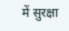में सुरक्षा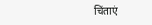चिंताएं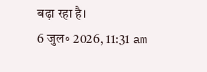बढ़ा रहा है।
6 जुल॰ 2026, 11:31 am